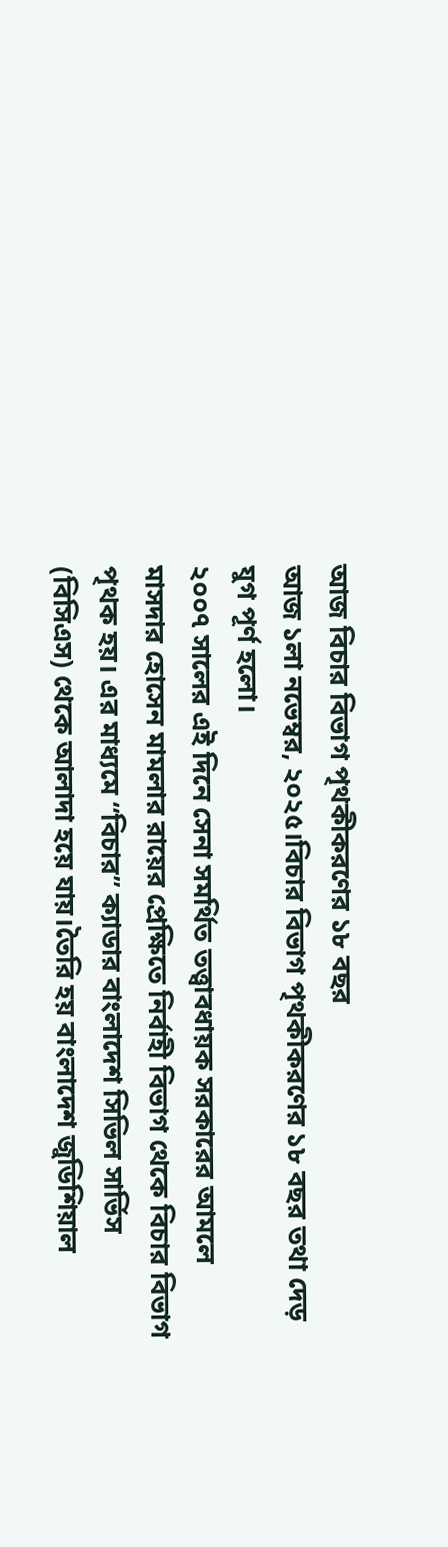আজ বিচার বিভাগ পৃথকীকরণের ১৮ বছর
আজ ১লা নভেম্বর, ২০২৫।বিচার বিভাগ পৃথকীকরণের ১৮ বছর তথা দেড় যুগ পূর্ণ হলো।
২০০৭ সালের এই দিনে সেনা সমর্থিত তত্ত্বাবধায়ক সরকারের আমলে মাসদার হোসেন মামলার রায়ের প্রেক্ষিতে নির্বাহী বিভাগ থেকে বিচার বিভাগ পৃথক হয়। এর মাধ্যমে “বিচার” ক্যাডার বাংলাদেশ সিভিল সার্ভিস (বিসিএস) থেকে আলাদা হয়ে যায়।তৈরি হয় বাংলাদেশ জুডিশিয়াল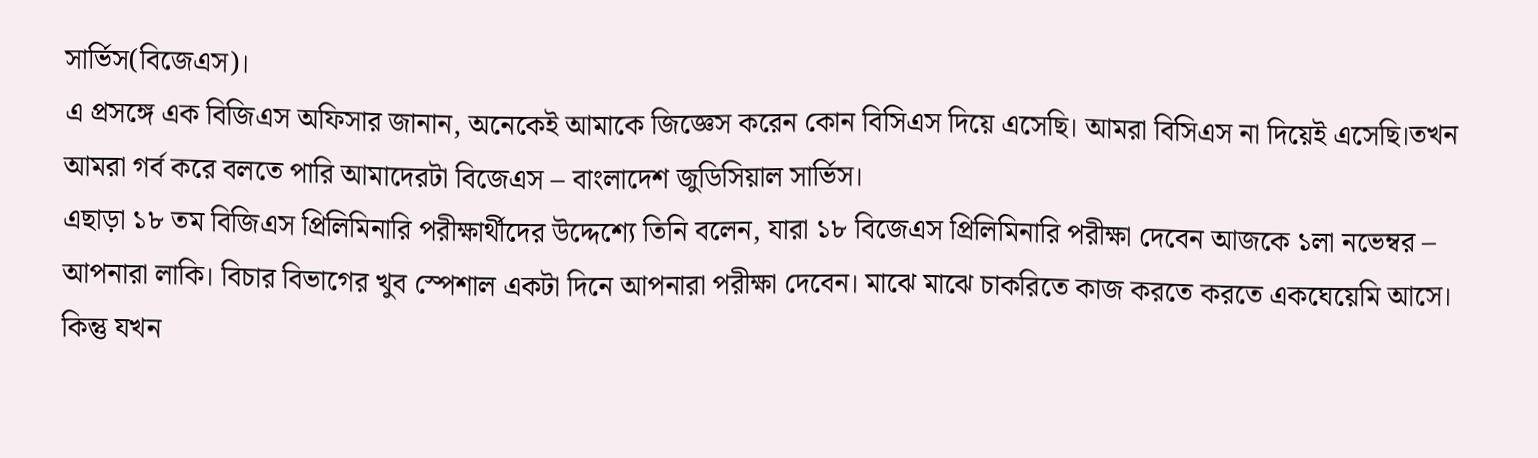সার্ভিস(বিজেএস)।
এ প্রসঙ্গে এক বিজিএস অফিসার জানান, অনেকেই আমাকে জিজ্ঞেস করেন কোন বিসিএস দিয়ে এসেছি। আমরা বিসিএস না দিয়েই এসেছি।তখন আমরা গর্ব করে বলতে পারি আমাদেরটা বিজেএস – বাংলাদেশ জুডিসিয়াল সার্ভিস।
এছাড়া ১৮ তম বিজিএস প্রিলিমিনারি পরীক্ষার্থীদের উদ্দেশ্যে তিনি বলেন, যারা ১৮ বিজেএস প্রিলিমিনারি পরীক্ষা দেবেন আজকে ১লা নভেম্বর – আপনারা লাকি। বিচার বিভাগের খুব স্পেশাল একটা দিনে আপনারা পরীক্ষা দেবেন। মাঝে মাঝে চাকরিতে কাজ করতে করতে একঘেয়েমি আসে। কিন্তু যখন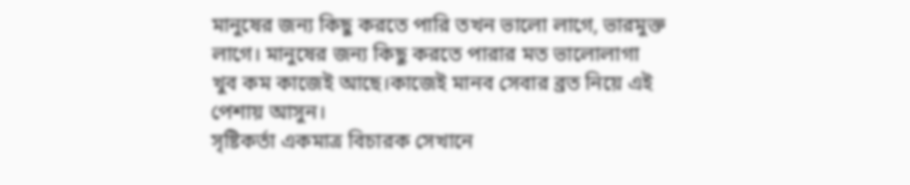মানুষের জন্য কিছু করতে পারি তখন ভালো লাগে, ভারমুক্ত লাগে। মানুষের জন্য কিছু করতে পারার মত ভালোলাগা খুব কম কাজেই আছে।কাজেই মানব সেবার ব্রত নিয়ে এই পেশায় আসুন।
সৃষ্টিকর্তা একমাত্র বিচারক সেখানে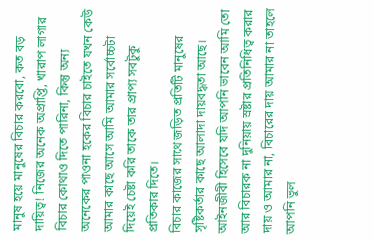মানুষ হয়ে মানুষের বিচার করবো, কত বড় দায়িত্ব! নিজের অনেক অপ্রাপ্তি, খারাপ লাগার বিচার কোথাও দিতে পারিনা, কিন্তু অন্য অনেকের পাওনা হকের বিচার চাইতে যখন কেউ আমার কাছে আসে আমি আমার সর্বোচ্চটা দিয়েই চেষ্টা করি তাকে তার প্রাপ্য সবটুকু প্রতিকার দিতে।
বিচার কাজের সাথে জড়িত প্রতিটি মানুষের সৃষ্টিকর্তার কাছে আলাদা দায়বদ্ধতা আছে। আইনজীবী হিসেবে যদি আপনি ভাবেন আমি তো আর বিচারক না দুনিয়ায় স্রষ্টার প্রতিনিধিত্ব করার দায় ও আমার না, বিচারের দায় আমার না তাহলে আপনি ভুল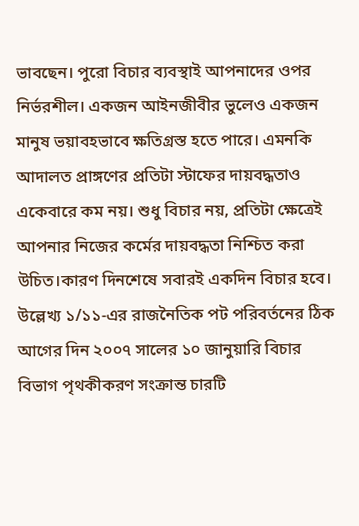ভাবছেন। পুরো বিচার ব্যবস্থাই আপনাদের ওপর নির্ভরশীল। একজন আইনজীবীর ভুলেও একজন মানুষ ভয়াবহভাবে ক্ষতিগ্রস্ত হতে পারে। এমনকি আদালত প্রাঙ্গণের প্রতিটা স্টাফের দায়বদ্ধতাও একেবারে কম নয়। শুধু বিচার নয়, প্রতিটা ক্ষেত্রেই আপনার নিজের কর্মের দায়বদ্ধতা নিশ্চিত করা উচিত।কারণ দিনশেষে সবারই একদিন বিচার হবে।
উল্লেখ্য ১/১১-এর রাজনৈতিক পট পরিবর্তনের ঠিক আগের দিন ২০০৭ সালের ১০ জানুয়ারি বিচার বিভাগ পৃথকীকরণ সংক্রান্ত চারটি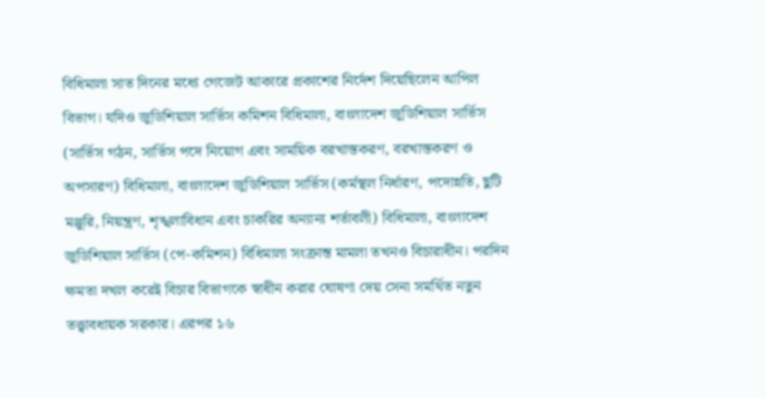বিধিমালা সাত দিনের মধ্যে গেজেট আকারে প্রকাশের নির্দেশ দিয়েছিলেন আপিল বিভাগ। যদিও জুডিশিয়াল সার্ভিস কমিশন বিধিমালা, বাংলাদেশ জুডিশিয়াল সার্ভিস (সার্ভিস গঠন, সার্ভিস পদে নিয়োগ এবং সাময়িক বরখাস্তকরণ, বরখাস্তকরণ ও অপসারণ) বিধিমালা, বাংলাদেশ জুডিশিয়াল সার্ভিস (কর্মস্থল নির্ধারণ, পদোন্নতি, ছুটি মঞ্জুরি, নিয়ন্ত্রণ, শৃঙ্খলাবিধান এবং চাকরির অন্যান্য শর্তাবলী) বিধিমালা, বাংলাদেশ জুডিশিয়াল সার্ভিস (পে-কমিশন) বিধিমালা সংক্রান্ত মামলা তখনও বিচারাধীন। পরদিন ক্ষমতা দখল করেই বিচার বিভাগকে স্বাধীন করার ঘোষণা দেয় সেনা সমর্থিত নতুন তত্ত্বাবধায়ক সরকার। এরপর ১৬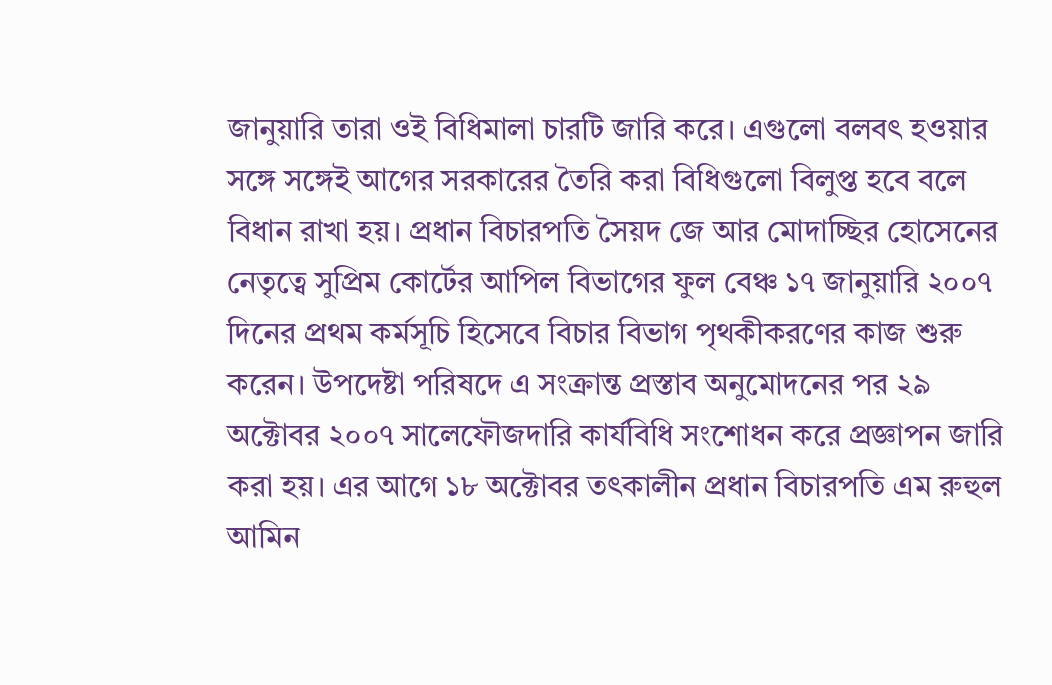জানুয়ারি তারা ওই বিধিমালা চারটি জারি করে। এগুলো বলবৎ হওয়ার সঙ্গে সঙ্গেই আগের সরকারের তৈরি করা বিধিগুলো বিলুপ্ত হবে বলে বিধান রাখা হয়। প্রধান বিচারপতি সৈয়দ জে আর মোদাচ্ছির হোসেনের নেতৃত্বে সুপ্রিম কোর্টের আপিল বিভাগের ফুল বেঞ্চ ১৭ জানুয়ারি ২০০৭ দিনের প্রথম কর্মসূচি হিসেবে বিচার বিভাগ পৃথকীকরণের কাজ শুরু করেন। উপদেষ্টা পরিষদে এ সংক্রান্ত প্রস্তাব অনুমোদনের পর ২৯ অক্টোবর ২০০৭ সালেফৌজদারি কার্যবিধি সংশোধন করে প্রজ্ঞাপন জারি করা হয়। এর আগে ১৮ অক্টোবর তৎকালীন প্রধান বিচারপতি এম রুহুল আমিন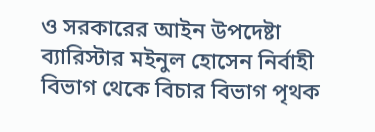ও সরকারের আইন উপদেষ্টা ব্যারিস্টার মইনুল হোসেন নির্বাহী বিভাগ থেকে বিচার বিভাগ পৃথক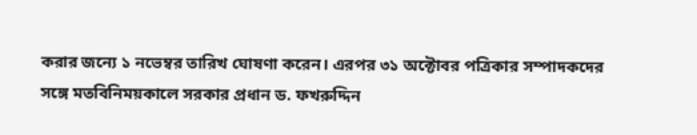করার জন্যে ১ নভেম্বর তারিখ ঘোষণা করেন। এরপর ৩১ অক্টোবর পত্রিকার সম্পাদকদের সঙ্গে মতবিনিময়কালে সরকার প্রধান ড. ফখরুদ্দিন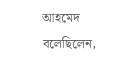আহমেদ বলেছিলেন,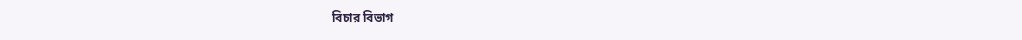বিচার বিভাগ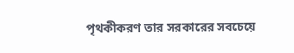পৃথকীকরণ তার সরকারের সবচেয়ে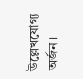উল্লেখযোগ্য অর্জন।